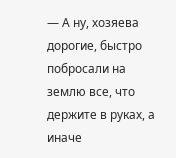— А ну, хозяева дорогие, быстро побросали на землю все, что держите в руках, а иначе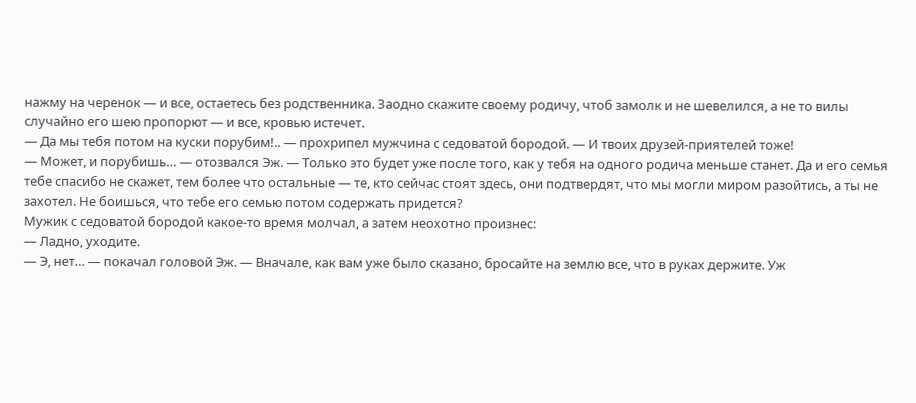нажму на черенок — и все, остаетесь без родственника. Заодно скажите своему родичу, чтоб замолк и не шевелился, а не то вилы случайно его шею пропорют — и все, кровью истечет.
— Да мы тебя потом на куски порубим!.. — прохрипел мужчина с седоватой бородой. — И твоих друзей-приятелей тоже!
— Может, и порубишь… — отозвался Эж. — Только это будет уже после того, как у тебя на одного родича меньше станет. Да и его семья тебе спасибо не скажет, тем более что остальные — те, кто сейчас стоят здесь, они подтвердят, что мы могли миром разойтись, а ты не захотел. Не боишься, что тебе его семью потом содержать придется?
Мужик с седоватой бородой какое-то время молчал, а затем неохотно произнес:
— Ладно, уходите.
— Э, нет… — покачал головой Эж. — Вначале, как вам уже было сказано, бросайте на землю все, что в руках держите. Уж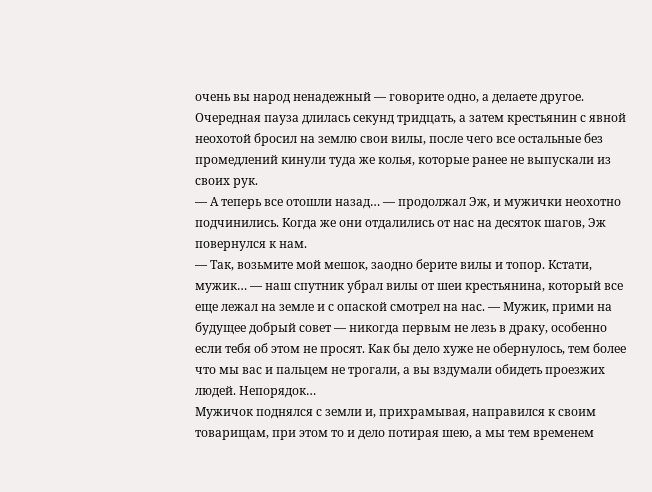очень вы народ ненадежный — говорите одно, а делаете другое.
Очередная пауза длилась секунд тридцать, а затем крестьянин с явной неохотой бросил на землю свои вилы, после чего все остальные без промедлений кинули туда же колья, которые ранее не выпускали из своих рук.
— А теперь все отошли назад… — продолжал Эж, и мужички неохотно подчинились. Когда же они отдалились от нас на десяток шагов, Эж повернулся к нам.
— Так, возьмите мой мешок, заодно берите вилы и топор. Кстати, мужик… — наш спутник убрал вилы от шеи крестьянина, который все еще лежал на земле и с опаской смотрел на нас. — Мужик, прими на будущее добрый совет — никогда первым не лезь в драку, особенно если тебя об этом не просят. Как бы дело хуже не обернулось, тем более что мы вас и пальцем не трогали, а вы вздумали обидеть проезжих людей. Непорядок…
Мужичок поднялся с земли и, прихрамывая, направился к своим товарищам, при этом то и дело потирая шею, а мы тем временем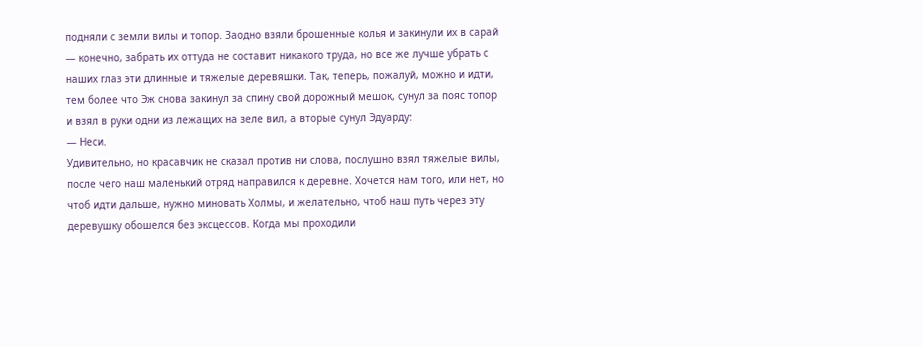подняли с земли вилы и топор. Заодно взяли брошенные колья и закинули их в сарай — конечно, забрать их оттуда не составит никакого труда, но все же лучше убрать с наших глаз эти длинные и тяжелые деревяшки. Так, теперь, пожалуй, можно и идти, тем более что Эж снова закинул за спину свой дорожный мешок, сунул за пояс топор и взял в руки одни из лежащих на зеле вил, а вторые сунул Эдуарду:
— Неси.
Удивительно, но красавчик не сказал против ни слова, послушно взял тяжелые вилы, после чего наш маленький отряд направился к деревне. Хочется нам того, или нет, но чтоб идти дальше, нужно миновать Холмы, и желательно, чтоб наш путь через эту деревушку обошелся без эксцессов. Когда мы проходили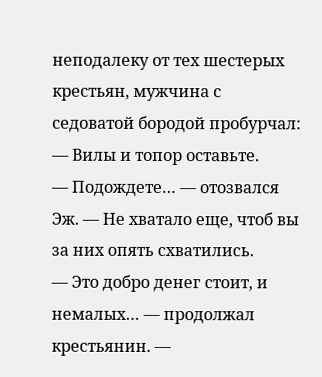неподалеку от тех шестерых крестьян, мужчина с седоватой бородой пробурчал:
— Вилы и топор оставьте.
— Подождете… — отозвался Эж. — Не хватало еще, чтоб вы за них опять схватились.
— Это добро денег стоит, и немалых… — продолжал крестьянин. —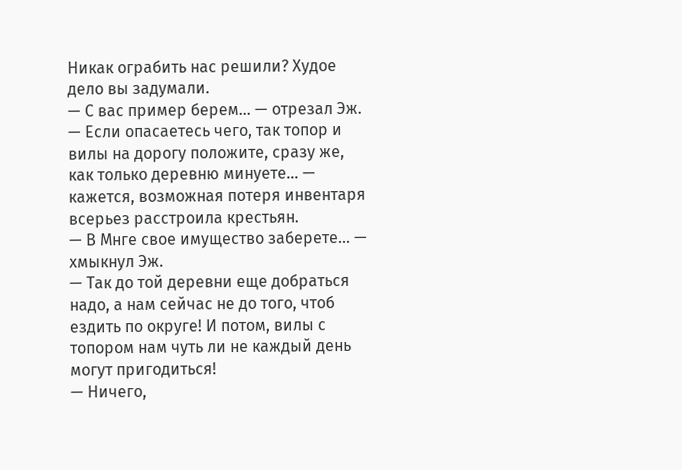Никак ограбить нас решили? Худое дело вы задумали.
— С вас пример берем… — отрезал Эж.
— Если опасаетесь чего, так топор и вилы на дорогу положите, сразу же, как только деревню минуете… — кажется, возможная потеря инвентаря всерьез расстроила крестьян.
— В Мнге свое имущество заберете… — хмыкнул Эж.
— Так до той деревни еще добраться надо, а нам сейчас не до того, чтоб ездить по округе! И потом, вилы с топором нам чуть ли не каждый день могут пригодиться!
— Ничего,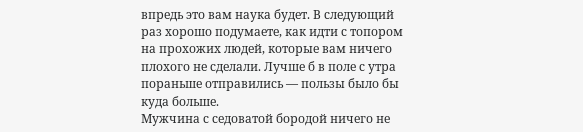впредь это вам наука будет. В следующий раз хорошо подумаете, как идти с топором на прохожих людей, которые вам ничего плохого не сделали. Лучше б в поле с утра пораньше отправились — пользы было бы куда больше.
Мужчина с седоватой бородой ничего не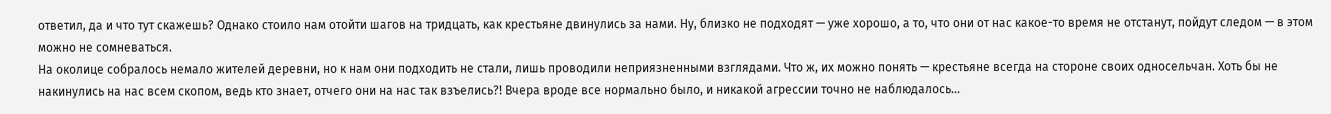ответил, да и что тут скажешь? Однако стоило нам отойти шагов на тридцать, как крестьяне двинулись за нами. Ну, близко не подходят — уже хорошо, а то, что они от нас какое-то время не отстанут, пойдут следом — в этом можно не сомневаться.
На околице собралось немало жителей деревни, но к нам они подходить не стали, лишь проводили неприязненными взглядами. Что ж, их можно понять — крестьяне всегда на стороне своих односельчан. Хоть бы не накинулись на нас всем скопом, ведь кто знает, отчего они на нас так взъелись?! Вчера вроде все нормально было, и никакой агрессии точно не наблюдалось…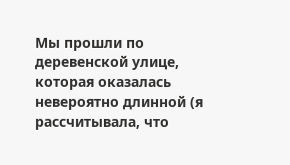Мы прошли по деревенской улице, которая оказалась невероятно длинной (я рассчитывала, что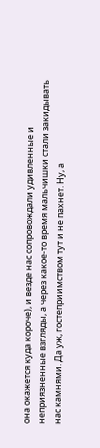она окажется куда короче), и везде нас сопровождали удивленные и неприязненные взгляды, а через какое-то время мальчишки стали закидывать нас камнями. Да уж, гостеприимством тут и не пахнет. Ну, а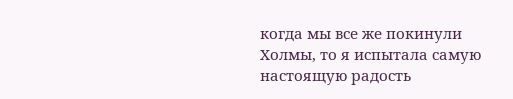когда мы все же покинули Холмы, то я испытала самую настоящую радость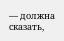— должна сказать,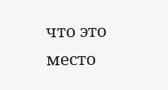что это место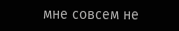мне совсем не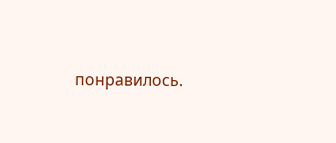понравилось.